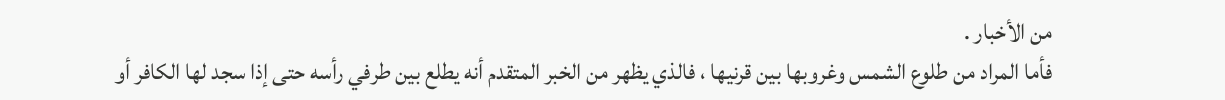من الأخبار .
فأما المراد من طلوع الشمس وغروبها بين قرنيها ، فالذي يظهر من الخبر المتقدم أنه يطلع بين طرفي رأسه حتى إذا سجد لها الكافر أو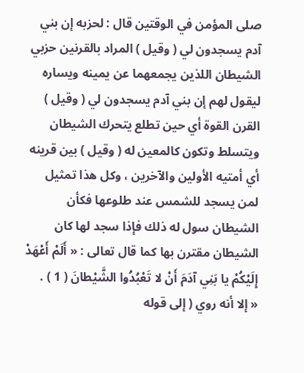صلى المؤمن في الوقتين قال : لحزبه إن بني آدم يسجدون لي ( وقيل ) المراد بالقرنين حزبي الشيطان اللذين يجمعهما عن يمينه ويساره ليقول لهم إن بني آدم يسجدون لي ( وقيل ) القرن القوة أي حين تطلع يتحرك الشيطان ويتسلط وتكون كالمعين له ( وقيل ) بين قرينه أي أمتيه الأولين والآخرين ، وكل هذا تمثيل لمن يسجد للشمس عند طلوعها فكأن الشيطان سول له ذلك فإذا سجد لها كان الشيطان مقترن بها كما قال تعالى : « أَلَمْ أَعْهَدْ إِلَيْكُمْ يا بَنِي آدَمَ أَنْ لا تَعْبُدُوا الشَّيْطانَ ( 1 ) .
« إلا أنه روي ( إلى قوله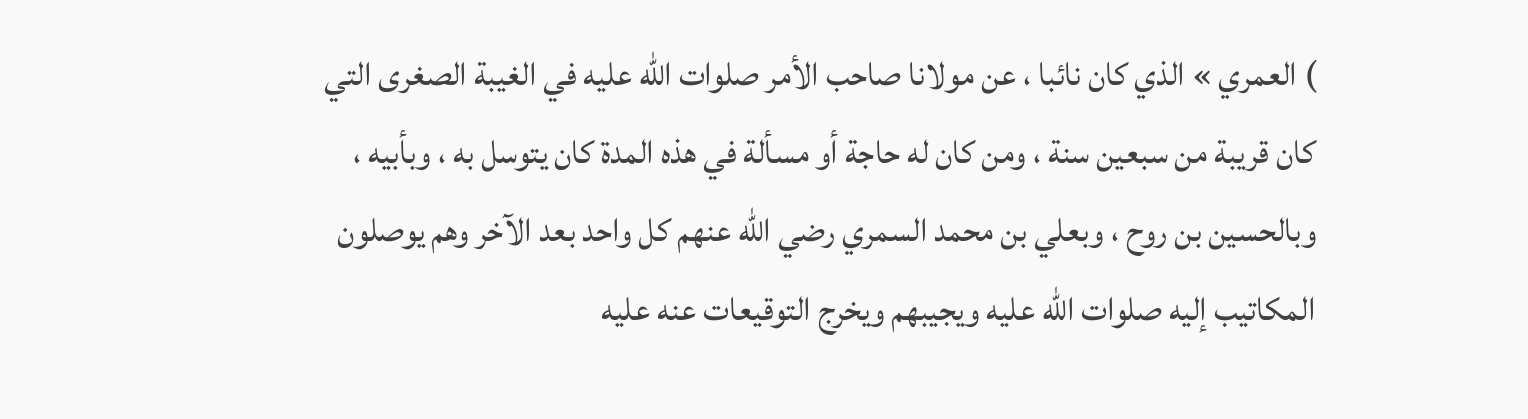) العمري » الذي كان نائبا ، عن مولانا صاحب الأمر صلوات الله عليه في الغيبة الصغرى التي كان قريبة من سبعين سنة ، ومن كان له حاجة أو مسألة في هذه المدة كان يتوسل به ، وبأبيه ، وبالحسين بن روح ، وبعلي بن محمد السمري رضي الله عنهم كل واحد بعد الآخر وهم يوصلون المكاتيب إليه صلوات الله عليه ويجيبهم ويخرج التوقيعات عنه عليه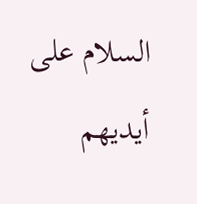السلام على أيديهم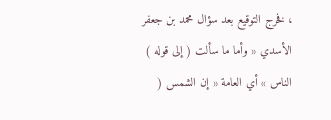، فخرج التوقيع بعد سؤال محمد بن جعفر الأسدي « وأما ما سألت ( إلى قوله ) الناس » أي العامة « إن الشمس (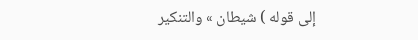إلى قوله ) شيطان » والتنكير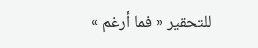للتحقير « فما أرغم »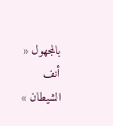بالمجهول « أنف الشيطان »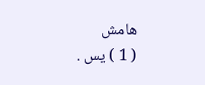هامش
( 1 ) يس .